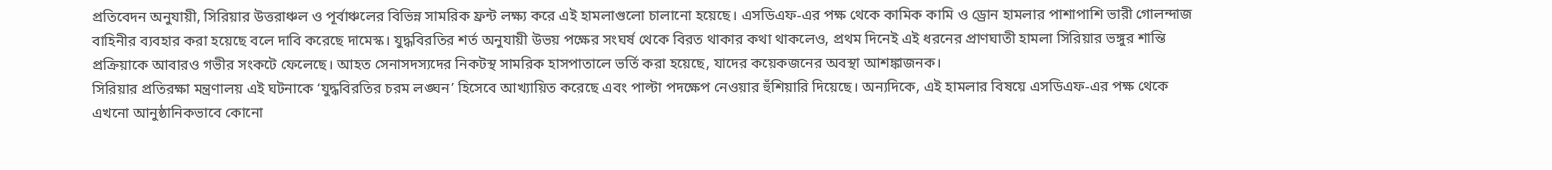প্রতিবেদন অনুযায়ী, সিরিয়ার উত্তরাঞ্চল ও পূর্বাঞ্চলের বিভিন্ন সামরিক ফ্রন্ট লক্ষ্য করে এই হামলাগুলো চালানো হয়েছে। এসডিএফ-এর পক্ষ থেকে কামিক কামি ও ড্রোন হামলার পাশাপাশি ভারী গোলন্দাজ বাহিনীর ব্যবহার করা হয়েছে বলে দাবি করেছে দামেস্ক। যুদ্ধবিরতির শর্ত অনুযায়ী উভয় পক্ষের সংঘর্ষ থেকে বিরত থাকার কথা থাকলেও, প্রথম দিনেই এই ধরনের প্রাণঘাতী হামলা সিরিয়ার ভঙ্গুর শান্তি প্রক্রিয়াকে আবারও গভীর সংকটে ফেলেছে। আহত সেনাসদস্যদের নিকটস্থ সামরিক হাসপাতালে ভর্তি করা হয়েছে, যাদের কয়েকজনের অবস্থা আশঙ্কাজনক।
সিরিয়ার প্রতিরক্ষা মন্ত্রণালয় এই ঘটনাকে ‘যুদ্ধবিরতির চরম লঙ্ঘন’ হিসেবে আখ্যায়িত করেছে এবং পাল্টা পদক্ষেপ নেওয়ার হুঁশিয়ারি দিয়েছে। অন্যদিকে, এই হামলার বিষয়ে এসডিএফ-এর পক্ষ থেকে এখনো আনুষ্ঠানিকভাবে কোনো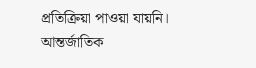প্রতিক্রিয়া পাওয়া যায়নি। আন্তর্জাতিক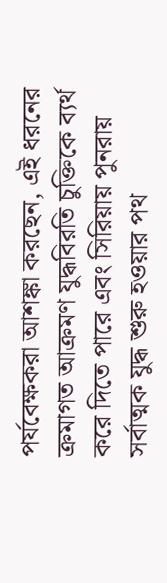পর্যবেক্ষকরা আশঙ্কা করছেন, এই ধরনের ক্রমাগত আক্রমণ যুদ্ধবিরতি চুক্তিকে ব্যর্থ করে দিতে পারে এবং সিরিয়ায় পুনরায় সর্বাত্মক যুদ্ধ শুরু হওয়ার পথ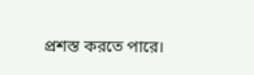প্রশস্ত করতে পারে।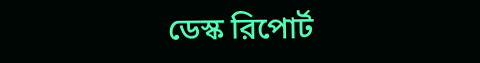ডেস্ক রিপোর্ট